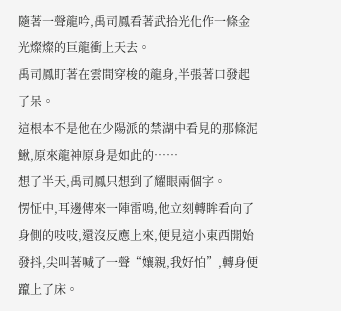隨著一聲龍吟,禹司鳳看著武拾光化作一條金光燦燦的巨龍衝上天去。
禹司鳳盯著在雲間穿梭的龍身,半張著口發起了呆。
這根本不是他在少陽派的禁湖中看見的那條泥鰍,原來龍神原身是如此的……
想了半天,禹司鳳只想到了耀眼兩個字。
愣怔中,耳邊傳來一陣雷鳴,他立刻轉眸看向了身側的吱吱,還沒反應上來,便見這小東西開始發抖,尖叫著喊了一聲“孃親,我好怕”,轉身便躥上了床。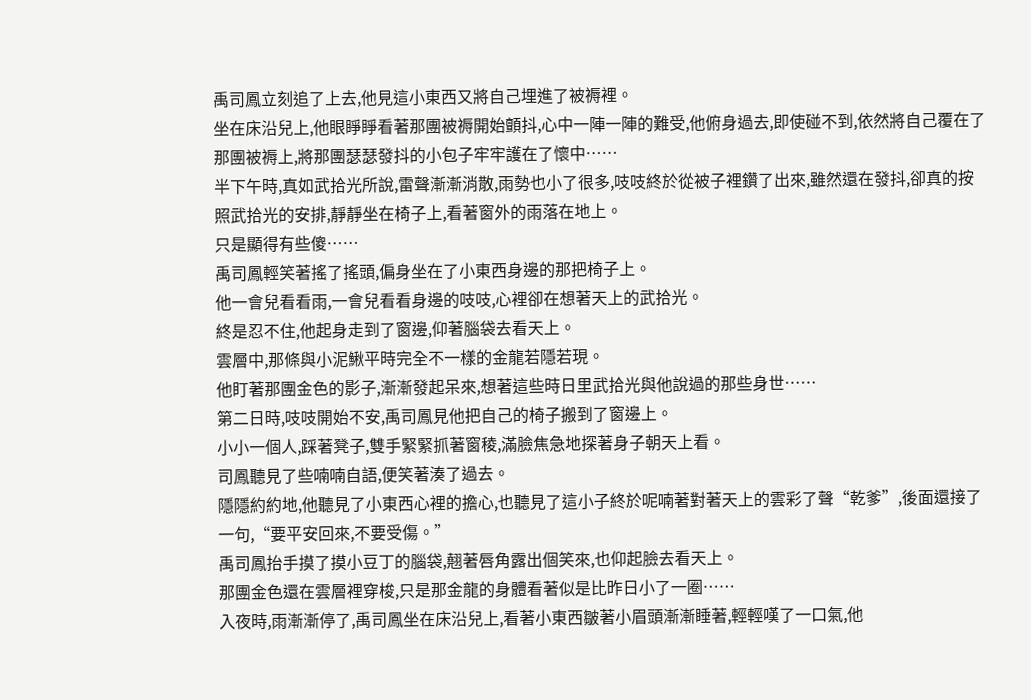禹司鳳立刻追了上去,他見這小東西又將自己埋進了被褥裡。
坐在床沿兒上,他眼睜睜看著那團被褥開始顫抖,心中一陣一陣的難受,他俯身過去,即使碰不到,依然將自己覆在了那團被褥上,將那團瑟瑟發抖的小包子牢牢護在了懷中……
半下午時,真如武拾光所說,雷聲漸漸消散,雨勢也小了很多,吱吱終於從被子裡鑽了出來,雖然還在發抖,卻真的按照武拾光的安排,靜靜坐在椅子上,看著窗外的雨落在地上。
只是顯得有些傻……
禹司鳳輕笑著搖了搖頭,偏身坐在了小東西身邊的那把椅子上。
他一會兒看看雨,一會兒看看身邊的吱吱,心裡卻在想著天上的武拾光。
終是忍不住,他起身走到了窗邊,仰著腦袋去看天上。
雲層中,那條與小泥鰍平時完全不一樣的金龍若隱若現。
他盯著那團金色的影子,漸漸發起呆來,想著這些時日里武拾光與他說過的那些身世……
第二日時,吱吱開始不安,禹司鳳見他把自己的椅子搬到了窗邊上。
小小一個人,踩著凳子,雙手緊緊抓著窗稜,滿臉焦急地探著身子朝天上看。
司鳳聽見了些喃喃自語,便笑著湊了過去。
隱隱約約地,他聽見了小東西心裡的擔心,也聽見了這小子終於呢喃著對著天上的雲彩了聲“乾爹”,後面還接了一句,“要平安回來,不要受傷。”
禹司鳳抬手摸了摸小豆丁的腦袋,翹著唇角露出個笑來,也仰起臉去看天上。
那團金色還在雲層裡穿梭,只是那金龍的身體看著似是比昨日小了一圈……
入夜時,雨漸漸停了,禹司鳳坐在床沿兒上,看著小東西皺著小眉頭漸漸睡著,輕輕嘆了一口氣,他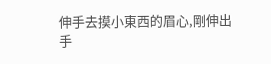伸手去摸小東西的眉心,剛伸出手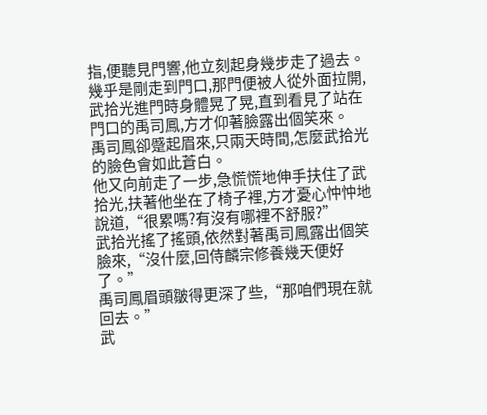指,便聽見門響,他立刻起身幾步走了過去。
幾乎是剛走到門口,那門便被人從外面拉開,武拾光進門時身體晃了晃,直到看見了站在門口的禹司鳳,方才仰著臉露出個笑來。
禹司鳳卻蹙起眉來,只兩天時間,怎麼武拾光的臉色會如此蒼白。
他又向前走了一步,急慌慌地伸手扶住了武拾光,扶著他坐在了椅子裡,方才憂心忡忡地說道,“很累嗎?有沒有哪裡不舒服?”
武拾光搖了搖頭,依然對著禹司鳳露出個笑臉來,“沒什麼,回侍麟宗修養幾天便好了。”
禹司鳳眉頭皺得更深了些,“那咱們現在就回去。”
武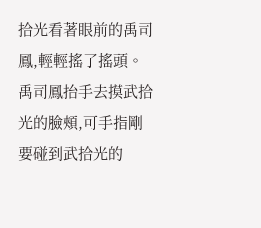拾光看著眼前的禹司鳳,輕輕搖了搖頭。
禹司鳳抬手去摸武拾光的臉頰,可手指剛要碰到武拾光的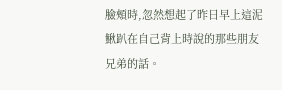臉頰時,忽然想起了昨日早上這泥鰍趴在自己背上時說的那些朋友兄弟的話。